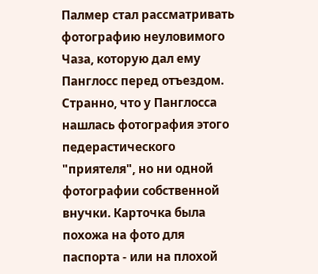Палмер стал рассматривать фотографию неуловимого Чаза, которую дал ему Панглосс перед отъездом. Странно, что у Панглосса нашлась фотография этого педерастического "приятеля", но ни одной фотографии собственной внучки. Карточка была похожа на фото для паспорта - или на плохой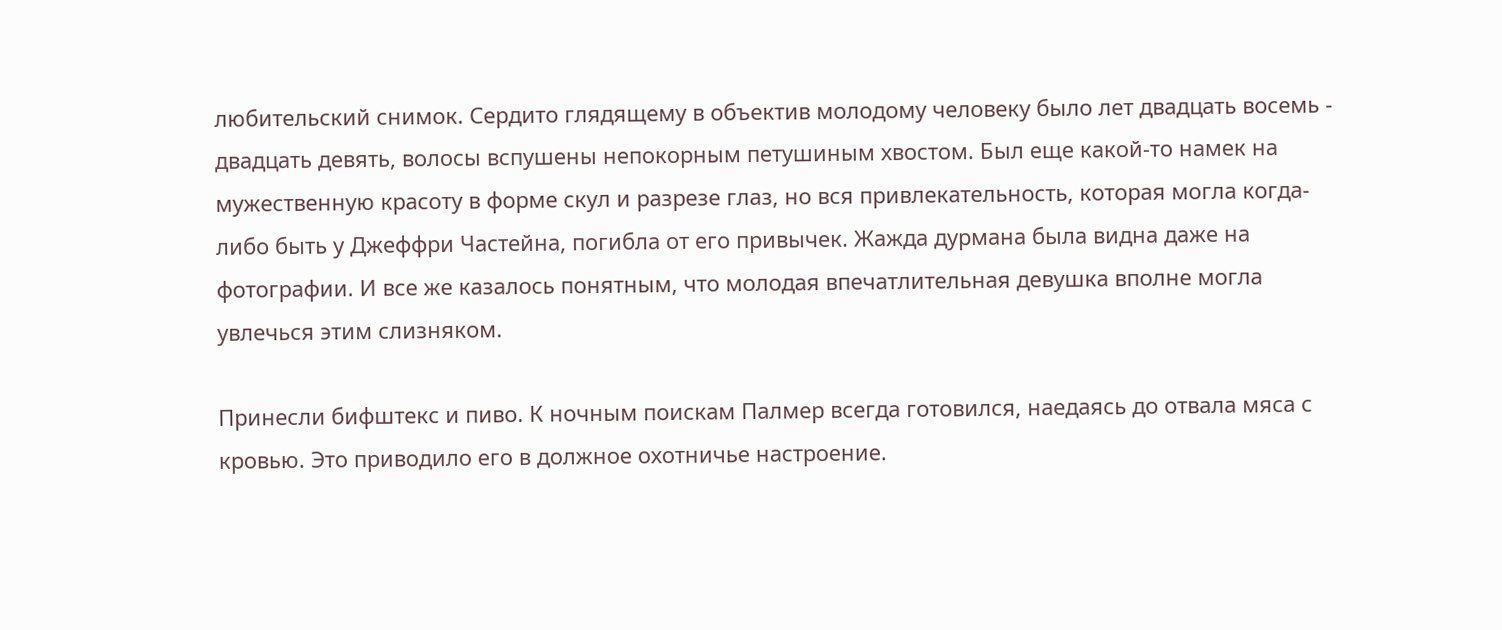любительский снимок. Сердито глядящему в объектив молодому человеку было лет двадцать восемь - двадцать девять, волосы вспушены непокорным петушиным хвостом. Был еще какой-то намек на мужественную красоту в форме скул и разрезе глаз, но вся привлекательность, которая могла когда-либо быть у Джеффри Частейна, погибла от его привычек. Жажда дурмана была видна даже на фотографии. И все же казалось понятным, что молодая впечатлительная девушка вполне могла увлечься этим слизняком.

Принесли бифштекс и пиво. К ночным поискам Палмер всегда готовился, наедаясь до отвала мяса с кровью. Это приводило его в должное охотничье настроение.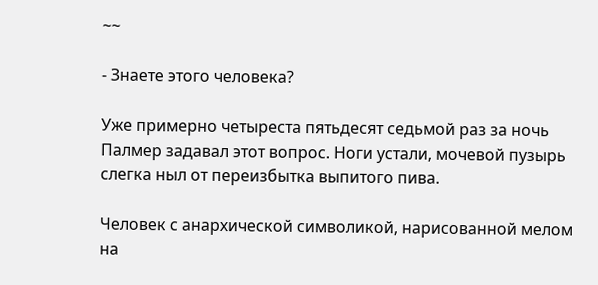~~

- Знаете этого человека?

Уже примерно четыреста пятьдесят седьмой раз за ночь Палмер задавал этот вопрос. Ноги устали, мочевой пузырь слегка ныл от переизбытка выпитого пива.

Человек с анархической символикой, нарисованной мелом на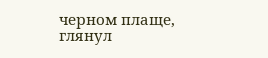черном плаще, глянул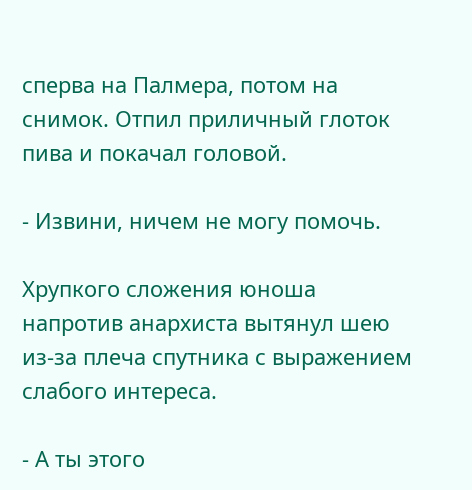сперва на Палмера, потом на снимок. Отпил приличный глоток пива и покачал головой.

- Извини, ничем не могу помочь.

Хрупкого сложения юноша напротив анархиста вытянул шею из-за плеча спутника с выражением слабого интереса.

- А ты этого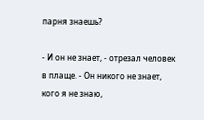парня знаешь?

- И он не знает, - отрезал человек в плаще. - Он никого не знает, кого я не знаю,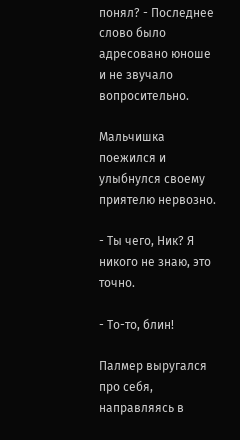понял? - Последнее слово было адресовано юноше и не звучало вопросительно.

Мальчишка поежился и улыбнулся своему приятелю нервозно.

- Ты чего, Ник? Я никого не знаю, это точно.

- То-то, блин!

Палмер выругался про себя, направляясь в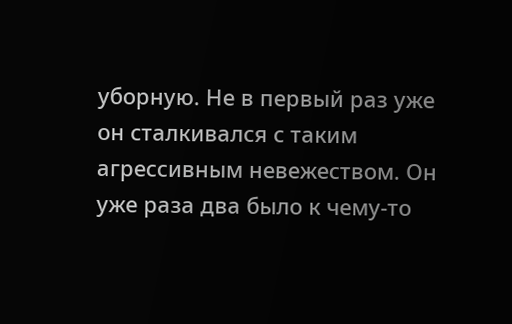уборную. Не в первый раз уже он сталкивался с таким агрессивным невежеством. Он уже раза два было к чему-то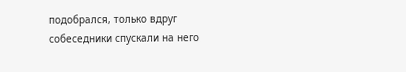подобрался, только вдруг собеседники спускали на него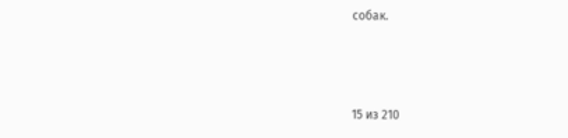собак.



15 из 210